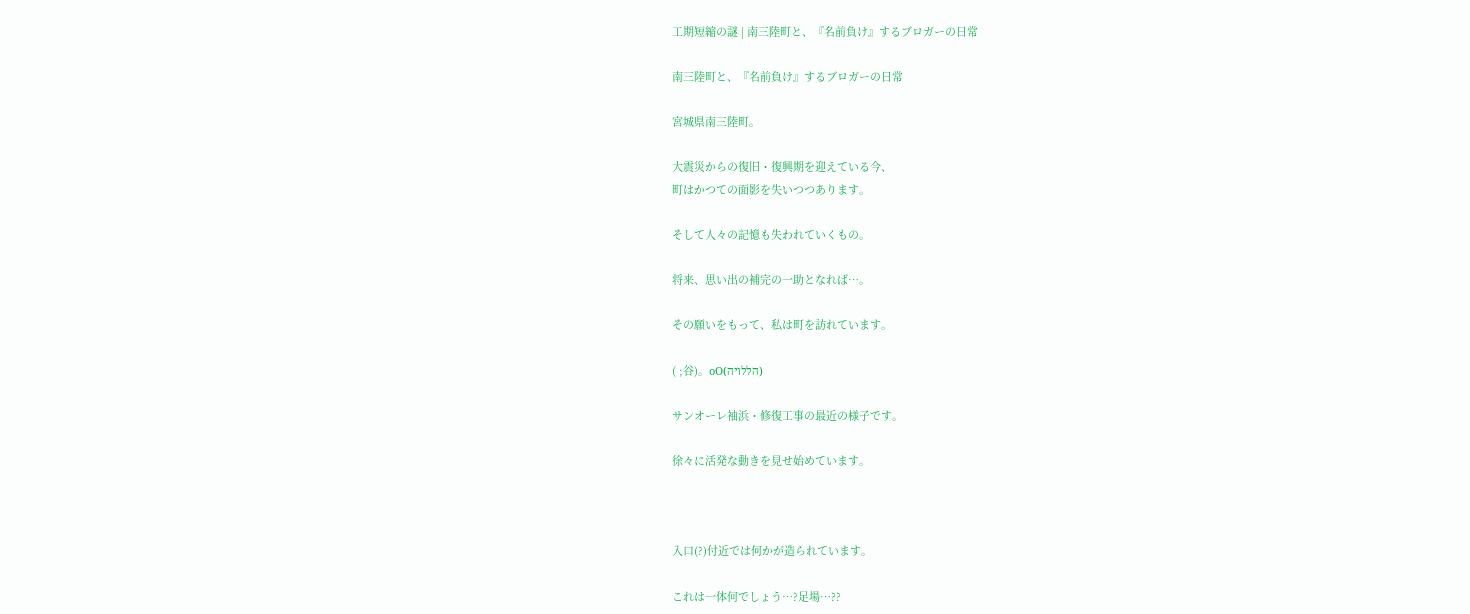工期短縮の謎 | 南三陸町と、『名前負け』するブロガーの日常

南三陸町と、『名前負け』するブロガーの日常

宮城県南三陸町。

大震災からの復旧・復興期を迎えている今、
町はかつての面影を失いつつあります。

そして人々の記憶も失われていくもの。

将来、思い出の補完の一助となれば…。

その願いをもって、私は町を訪れています。

( ;谷)。oO(הללויה)

サンオーレ袖浜・修復工事の最近の様子です。

徐々に活発な動きを見せ始めています。



入口(?)付近では何かが造られています。

これは一体何でしょう…?足場…??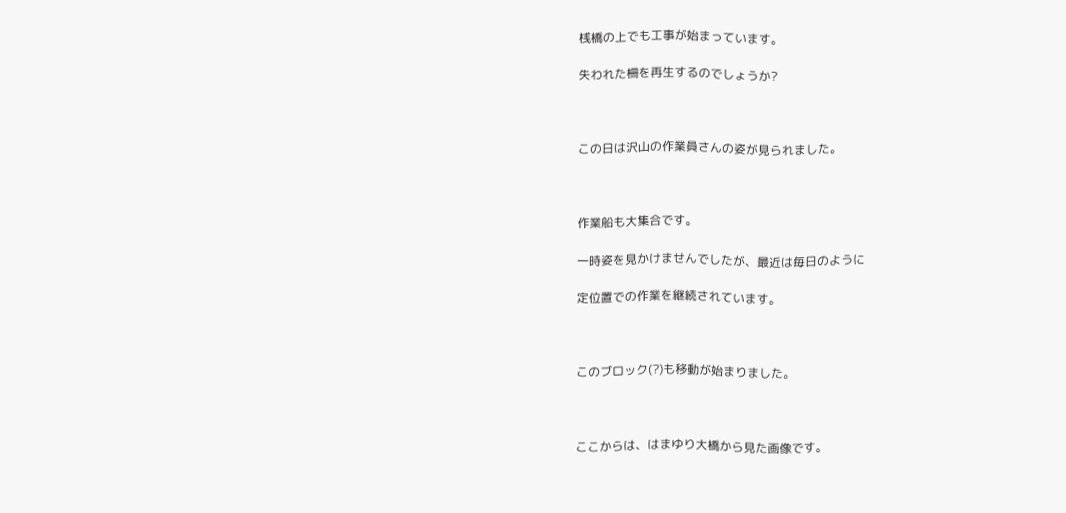桟橋の上でも工事が始まっています。

失われた柵を再生するのでしょうか?



この日は沢山の作業員さんの姿が見られました。



作業船も大集合です。

一時姿を見かけませんでしたが、最近は毎日のように

定位置での作業を継続されています。



このブロック(?)も移動が始まりました。



ここからは、はまゆり大橋から見た画像です。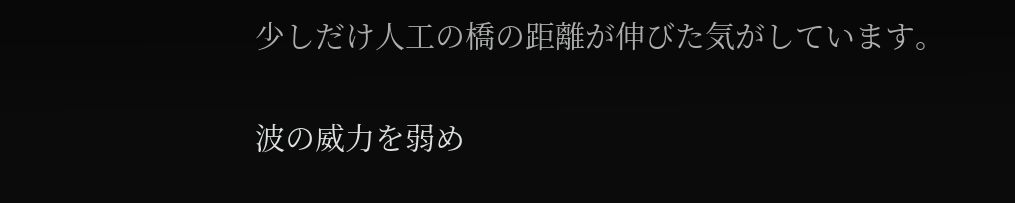少しだけ人工の橋の距離が伸びた気がしています。

波の威力を弱め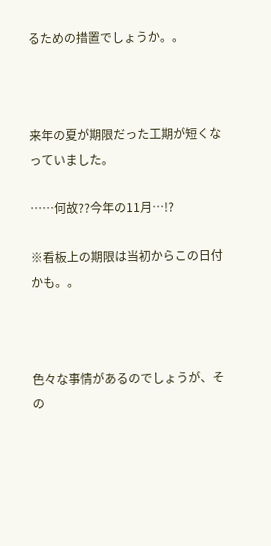るための措置でしょうか。。



来年の夏が期限だった工期が短くなっていました。

……何故??今年の11月…!?

※看板上の期限は当初からこの日付かも。。



色々な事情があるのでしょうが、その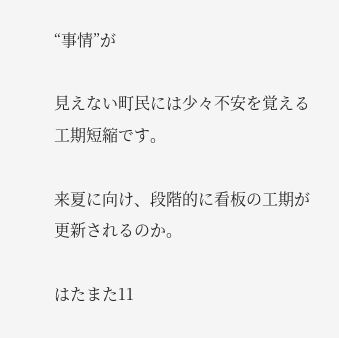“事情”が

見えない町民には少々不安を覚える工期短縮です。

来夏に向け、段階的に看板の工期が更新されるのか。

はたまた11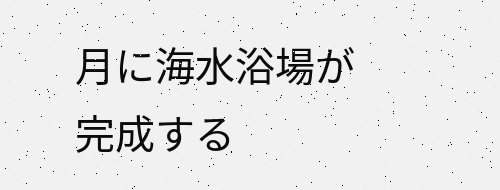月に海水浴場が完成する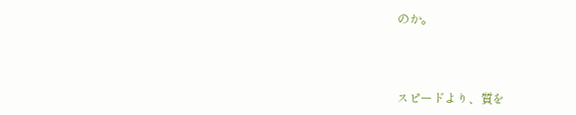のか。



スピードより、質を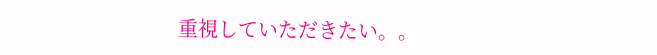重視していただきたい。。